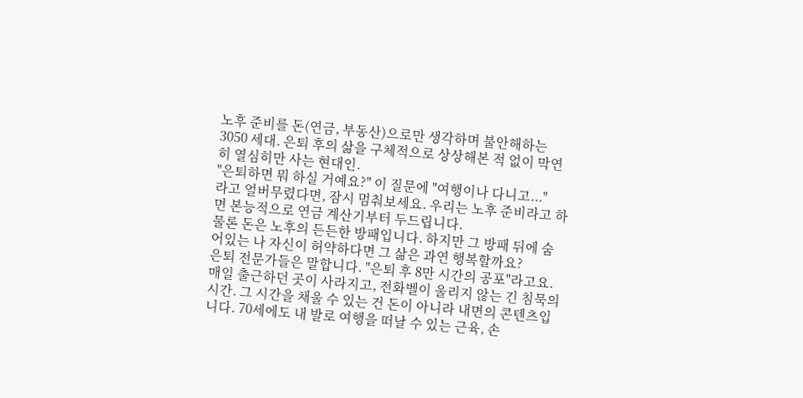노후 준비를 돈(연금, 부동산)으로만 생각하며 불안해하는 3050 세대. 은퇴 후의 삶을 구체적으로 상상해본 적 없이 막연히 열심히만 사는 현대인.
"은퇴하면 뭐 하실 거예요?" 이 질문에 "여행이나 다니고..."
라고 얼버무렸다면, 잠시 멈춰보세요. 우리는 노후 준비라고 하면 본능적으로 연금 계산기부터 두드립니다.
물론 돈은 노후의 든든한 방패입니다. 하지만 그 방패 뒤에 숨어있는 나 자신이 허약하다면 그 삶은 과연 행복할까요?
은퇴 전문가들은 말합니다. "은퇴 후 8만 시간의 공포"라고요.
매일 출근하던 곳이 사라지고, 전화벨이 울리지 않는 긴 침묵의 시간. 그 시간을 채울 수 있는 건 돈이 아니라 내면의 콘텐츠입니다. 70세에도 내 발로 여행을 떠날 수 있는 근육, 손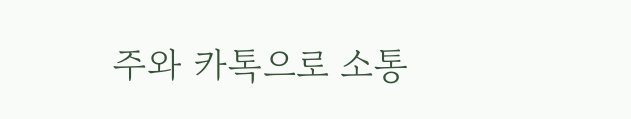주와 카톡으로 소통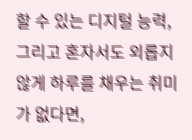할 수 있는 디지털 능력, 그리고 혼자서도 외롭지 않게 하루를 채우는 취미가 없다면,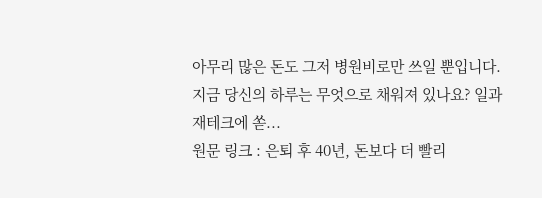아무리 많은 돈도 그저 병원비로만 쓰일 뿐입니다.
지금 당신의 하루는 무엇으로 채워져 있나요? 일과 재테크에 쏟...
원문 링크 : 은퇴 후 40년, 돈보다 더 빨리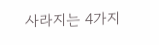사라지는 4가지